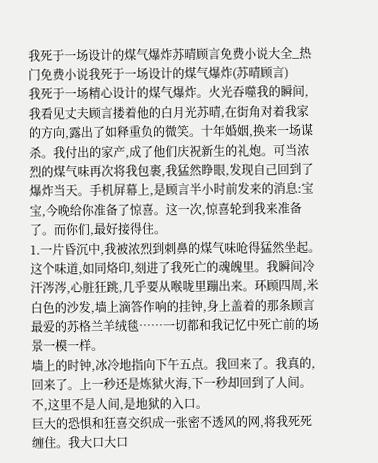我死于一场设计的煤气爆炸苏晴顾言免费小说大全_热门免费小说我死于一场设计的煤气爆炸(苏晴顾言)
我死于一场精心设计的煤气爆炸。火光吞噬我的瞬间,我看见丈夫顾言搂着他的白月光苏晴,在街角对着我家的方向,露出了如释重负的微笑。十年婚姻,换来一场谋杀。我付出的家产,成了他们庆祝新生的礼炮。可当浓烈的煤气味再次将我包裹,我猛然睁眼,发现自己回到了爆炸当天。手机屏幕上,是顾言半小时前发来的消息:宝宝,今晚给你准备了惊喜。这一次,惊喜轮到我来准备了。而你们,最好接得住。
1.一片昏沉中,我被浓烈到刺鼻的煤气味呛得猛然坐起。这个味道,如同烙印,刻进了我死亡的魂魄里。我瞬间冷汗涔涔,心脏狂跳,几乎要从喉咙里蹦出来。环顾四周,米白色的沙发,墙上滴答作响的挂钟,身上盖着的那条顾言最爱的苏格兰羊绒毯……一切都和我记忆中死亡前的场景一模一样。
墙上的时钟,冰冷地指向下午五点。我回来了。我真的,回来了。上一秒还是炼狱火海,下一秒却回到了人间。不,这里不是人间,是地狱的入口。
巨大的恐惧和狂喜交织成一张密不透风的网,将我死死缠住。我大口大口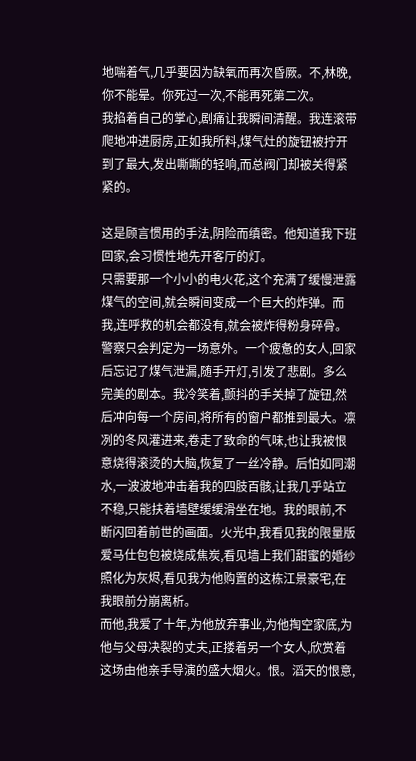地喘着气,几乎要因为缺氧而再次昏厥。不,林晚,你不能晕。你死过一次,不能再死第二次。
我掐着自己的掌心,剧痛让我瞬间清醒。我连滚带爬地冲进厨房,正如我所料,煤气灶的旋钮被拧开到了最大,发出嘶嘶的轻响,而总阀门却被关得紧紧的。

这是顾言惯用的手法,阴险而缜密。他知道我下班回家,会习惯性地先开客厅的灯。
只需要那一个小小的电火花,这个充满了缓慢泄露煤气的空间,就会瞬间变成一个巨大的炸弹。而我,连呼救的机会都没有,就会被炸得粉身碎骨。
警察只会判定为一场意外。一个疲惫的女人,回家后忘记了煤气泄漏,随手开灯,引发了悲剧。多么完美的剧本。我冷笑着,颤抖的手关掉了旋钮,然后冲向每一个房间,将所有的窗户都推到最大。凛冽的冬风灌进来,卷走了致命的气味,也让我被恨意烧得滚烫的大脑,恢复了一丝冷静。后怕如同潮水,一波波地冲击着我的四肢百骸,让我几乎站立不稳,只能扶着墙壁缓缓滑坐在地。我的眼前,不断闪回着前世的画面。火光中,我看见我的限量版爱马仕包包被烧成焦炭,看见墙上我们甜蜜的婚纱照化为灰烬,看见我为他购置的这栋江景豪宅,在我眼前分崩离析。
而他,我爱了十年,为他放弃事业,为他掏空家底,为他与父母决裂的丈夫,正搂着另一个女人,欣赏着这场由他亲手导演的盛大烟火。恨。滔天的恨意,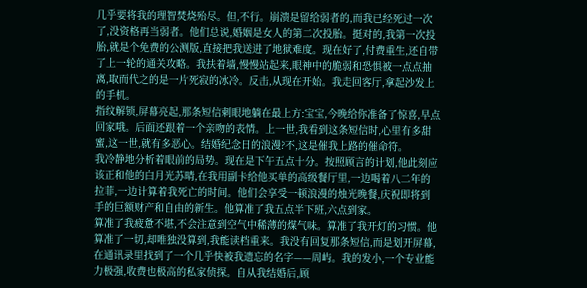几乎要将我的理智焚烧殆尽。但,不行。崩溃是留给弱者的,而我已经死过一次了,没资格再当弱者。他们总说,婚姻是女人的第二次投胎。挺对的,我第一次投胎,就是个免费的公测版,直接把我送进了地狱难度。现在好了,付费重生,还自带了上一轮的通关攻略。我扶着墙,慢慢站起来,眼神中的脆弱和恐惧被一点点抽离,取而代之的是一片死寂的冰冷。反击,从现在开始。我走回客厅,拿起沙发上的手机。
指纹解锁,屏幕亮起,那条短信刺眼地躺在最上方:宝宝,今晚给你准备了惊喜,早点回家哦。后面还跟着一个亲吻的表情。上一世,我看到这条短信时,心里有多甜蜜,这一世,就有多恶心。结婚纪念日的浪漫?不,这是催我上路的催命符。
我冷静地分析着眼前的局势。现在是下午五点十分。按照顾言的计划,他此刻应该正和他的白月光苏晴,在我用副卡给他买单的高级餐厅里,一边喝着八二年的拉菲,一边计算着我死亡的时间。他们会享受一顿浪漫的烛光晚餐,庆祝即将到手的巨额财产和自由的新生。他算准了我五点半下班,六点到家。
算准了我疲惫不堪,不会注意到空气中稀薄的煤气味。算准了我开灯的习惯。他算准了一切,却唯独没算到,我能读档重来。我没有回复那条短信,而是划开屏幕,在通讯录里找到了一个几乎快被我遗忘的名字——周屿。我的发小,一个专业能力极强,收费也极高的私家侦探。自从我结婚后,顾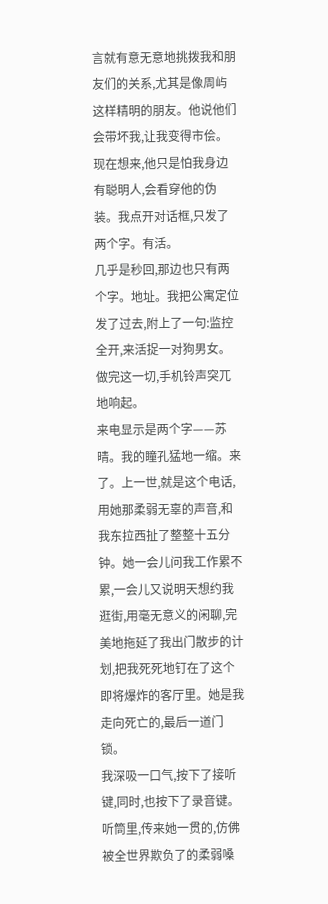言就有意无意地挑拨我和朋友们的关系,尤其是像周屿这样精明的朋友。他说他们会带坏我,让我变得市侩。现在想来,他只是怕我身边有聪明人,会看穿他的伪装。我点开对话框,只发了两个字。有活。
几乎是秒回,那边也只有两个字。地址。我把公寓定位发了过去,附上了一句:监控全开,来活捉一对狗男女。做完这一切,手机铃声突兀地响起。
来电显示是两个字——苏晴。我的瞳孔猛地一缩。来了。上一世,就是这个电话,用她那柔弱无辜的声音,和我东拉西扯了整整十五分钟。她一会儿问我工作累不累,一会儿又说明天想约我逛街,用毫无意义的闲聊,完美地拖延了我出门散步的计划,把我死死地钉在了这个即将爆炸的客厅里。她是我走向死亡的,最后一道门锁。
我深吸一口气,按下了接听键,同时,也按下了录音键。听筒里,传来她一贯的,仿佛被全世界欺负了的柔弱嗓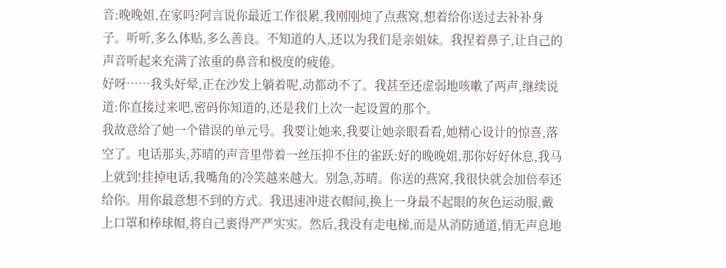音:晚晚姐,在家吗?阿言说你最近工作很累,我刚刚炖了点燕窝,想着给你送过去补补身子。听听,多么体贴,多么善良。不知道的人,还以为我们是亲姐妹。我捏着鼻子,让自己的声音听起来充满了浓重的鼻音和极度的疲倦。
好呀……我头好晕,正在沙发上躺着呢,动都动不了。我甚至还虚弱地咳嗽了两声,继续说道:你直接过来吧,密码你知道的,还是我们上次一起设置的那个。
我故意给了她一个错误的单元号。我要让她来,我要让她亲眼看看,她精心设计的惊喜,落空了。电话那头,苏晴的声音里带着一丝压抑不住的雀跃:好的晚晚姐,那你好好休息,我马上就到!挂掉电话,我嘴角的冷笑越来越大。别急,苏晴。你送的燕窝,我很快就会加倍奉还给你。用你最意想不到的方式。我迅速冲进衣帽间,换上一身最不起眼的灰色运动服,戴上口罩和棒球帽,将自己裹得严严实实。然后,我没有走电梯,而是从消防通道,悄无声息地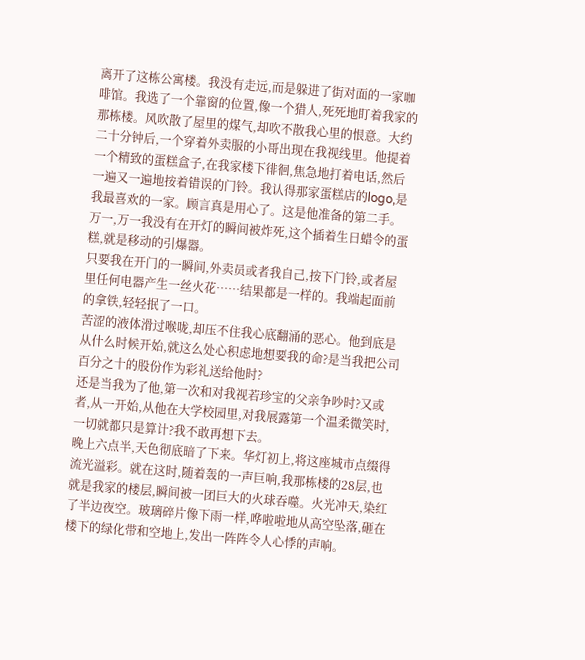离开了这栋公寓楼。我没有走远,而是躲进了街对面的一家咖啡馆。我选了一个靠窗的位置,像一个猎人,死死地盯着我家的那栋楼。风吹散了屋里的煤气,却吹不散我心里的恨意。大约二十分钟后,一个穿着外卖服的小哥出现在我视线里。他提着一个精致的蛋糕盒子,在我家楼下徘徊,焦急地打着电话,然后一遍又一遍地按着错误的门铃。我认得那家蛋糕店的logo,是我最喜欢的一家。顾言真是用心了。这是他准备的第二手。万一,万一我没有在开灯的瞬间被炸死,这个插着生日蜡令的蛋糕,就是移动的引爆器。
只要我在开门的一瞬间,外卖员或者我自己,按下门铃,或者屋里任何电器产生一丝火花……结果都是一样的。我端起面前的拿铁,轻轻抿了一口。
苦涩的液体滑过喉咙,却压不住我心底翻涌的恶心。他到底是从什么时候开始,就这么处心积虑地想要我的命?是当我把公司百分之十的股份作为彩礼送给他时?
还是当我为了他,第一次和对我视若珍宝的父亲争吵时?又或者,从一开始,从他在大学校园里,对我展露第一个温柔微笑时,一切就都只是算计?我不敢再想下去。
晚上六点半,天色彻底暗了下来。华灯初上,将这座城市点缀得流光溢彩。就在这时,随着轰的一声巨响,我那栋楼的28层,也就是我家的楼层,瞬间被一团巨大的火球吞噬。火光冲天,染红了半边夜空。玻璃碎片像下雨一样,哗啦啦地从高空坠落,砸在楼下的绿化带和空地上,发出一阵阵令人心悸的声响。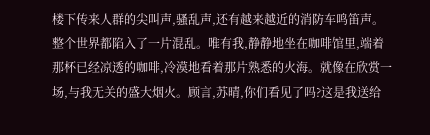楼下传来人群的尖叫声,骚乱声,还有越来越近的消防车鸣笛声。
整个世界都陷入了一片混乱。唯有我,静静地坐在咖啡馆里,端着那杯已经凉透的咖啡,冷漠地看着那片熟悉的火海。就像在欣赏一场,与我无关的盛大烟火。顾言,苏晴,你们看见了吗?这是我送给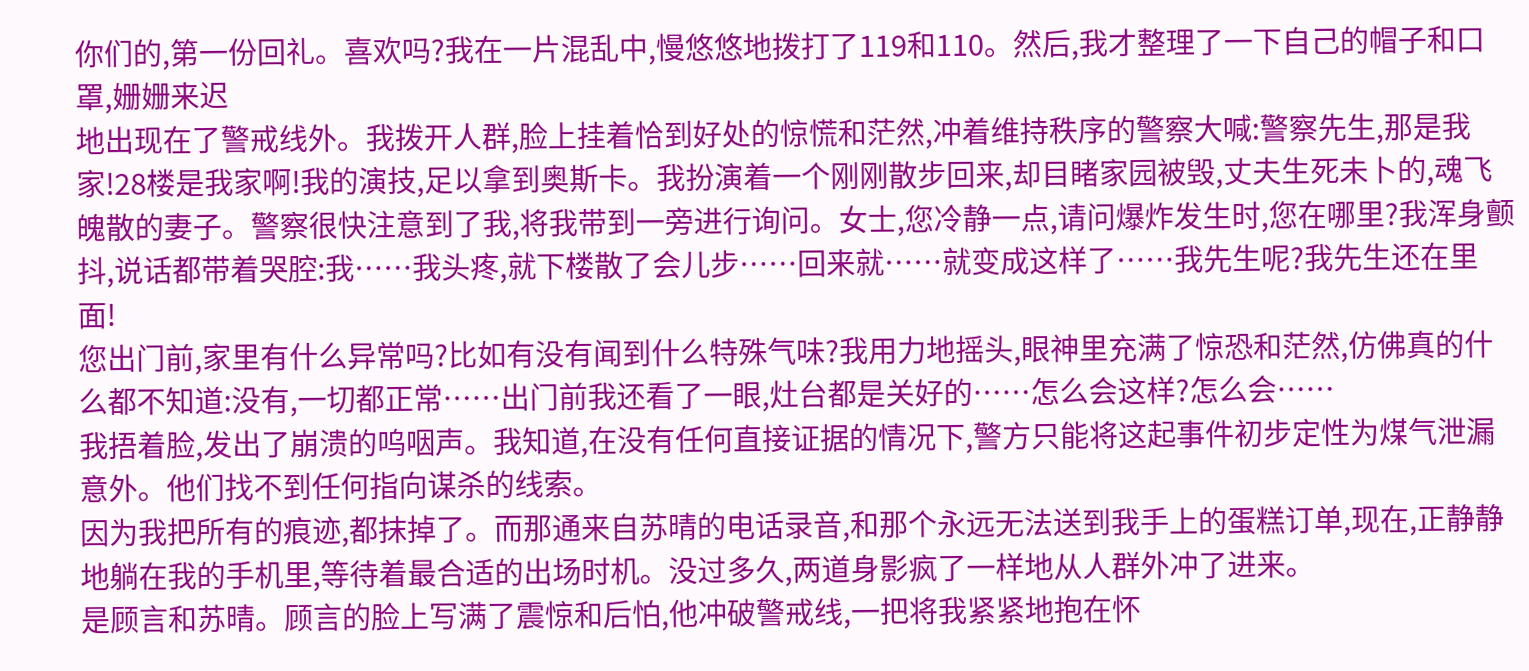你们的,第一份回礼。喜欢吗?我在一片混乱中,慢悠悠地拨打了119和110。然后,我才整理了一下自己的帽子和口罩,姗姗来迟
地出现在了警戒线外。我拨开人群,脸上挂着恰到好处的惊慌和茫然,冲着维持秩序的警察大喊:警察先生,那是我家!28楼是我家啊!我的演技,足以拿到奥斯卡。我扮演着一个刚刚散步回来,却目睹家园被毁,丈夫生死未卜的,魂飞魄散的妻子。警察很快注意到了我,将我带到一旁进行询问。女士,您冷静一点,请问爆炸发生时,您在哪里?我浑身颤抖,说话都带着哭腔:我……我头疼,就下楼散了会儿步……回来就……就变成这样了……我先生呢?我先生还在里面!
您出门前,家里有什么异常吗?比如有没有闻到什么特殊气味?我用力地摇头,眼神里充满了惊恐和茫然,仿佛真的什么都不知道:没有,一切都正常……出门前我还看了一眼,灶台都是关好的……怎么会这样?怎么会……
我捂着脸,发出了崩溃的呜咽声。我知道,在没有任何直接证据的情况下,警方只能将这起事件初步定性为煤气泄漏意外。他们找不到任何指向谋杀的线索。
因为我把所有的痕迹,都抹掉了。而那通来自苏晴的电话录音,和那个永远无法送到我手上的蛋糕订单,现在,正静静地躺在我的手机里,等待着最合适的出场时机。没过多久,两道身影疯了一样地从人群外冲了进来。
是顾言和苏晴。顾言的脸上写满了震惊和后怕,他冲破警戒线,一把将我紧紧地抱在怀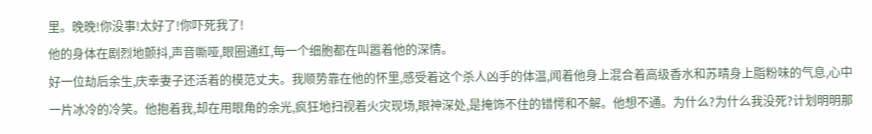里。晚晚!你没事!太好了!你吓死我了!
他的身体在剧烈地颤抖,声音嘶哑,眼圈通红,每一个细胞都在叫嚣着他的深情。
好一位劫后余生,庆幸妻子还活着的模范丈夫。我顺势靠在他的怀里,感受着这个杀人凶手的体温,闻着他身上混合着高级香水和苏晴身上脂粉味的气息,心中一片冰冷的冷笑。他抱着我,却在用眼角的余光,疯狂地扫视着火灾现场,眼神深处,是掩饰不住的错愕和不解。他想不通。为什么?为什么我没死?计划明明那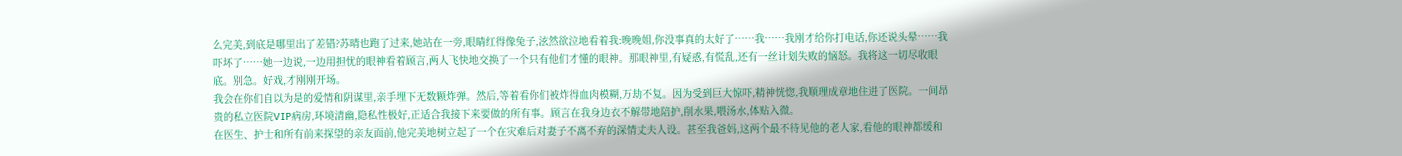么完美,到底是哪里出了差错?苏晴也跑了过来,她站在一旁,眼睛红得像兔子,泫然欲泣地看着我:晚晚姐,你没事真的太好了……我……我刚才给你打电话,你还说头晕……我吓坏了……她一边说,一边用担忧的眼神看着顾言,两人飞快地交换了一个只有他们才懂的眼神。那眼神里,有疑惑,有慌乱,还有一丝计划失败的恼怒。我将这一切尽收眼底。别急。好戏,才刚刚开场。
我会在你们自以为是的爱情和阴谋里,亲手埋下无数颗炸弹。然后,等着看你们被炸得血肉模糊,万劫不复。因为受到巨大惊吓,精神恍惚,我顺理成章地住进了医院。一间昂贵的私立医院VIP病房,环境清幽,隐私性极好,正适合我接下来要做的所有事。顾言在我身边衣不解带地陪护,削水果,喂汤水,体贴入微。
在医生、护士和所有前来探望的亲友面前,他完美地树立起了一个在灾难后对妻子不离不弃的深情丈夫人设。甚至我爸妈,这两个最不待见他的老人家,看他的眼神都缓和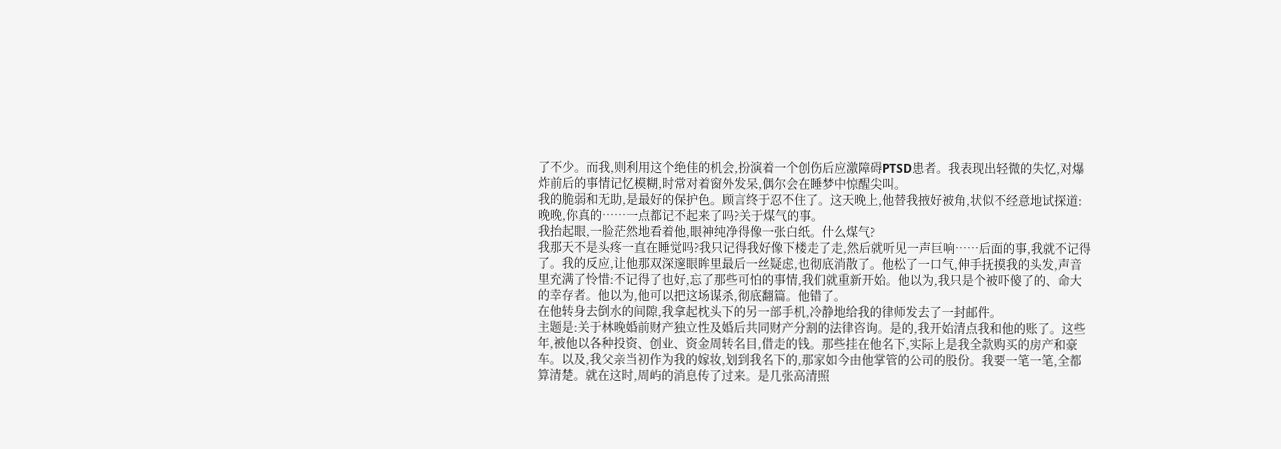了不少。而我,则利用这个绝佳的机会,扮演着一个创伤后应激障碍PTSD患者。我表现出轻微的失忆,对爆炸前后的事情记忆模糊,时常对着窗外发呆,偶尔会在睡梦中惊醒尖叫。
我的脆弱和无助,是最好的保护色。顾言终于忍不住了。这天晚上,他替我掖好被角,状似不经意地试探道:晚晚,你真的……一点都记不起来了吗?关于煤气的事。
我抬起眼,一脸茫然地看着他,眼神纯净得像一张白纸。什么煤气?
我那天不是头疼一直在睡觉吗?我只记得我好像下楼走了走,然后就听见一声巨响……后面的事,我就不记得了。我的反应,让他那双深邃眼眸里最后一丝疑虑,也彻底消散了。他松了一口气,伸手抚摸我的头发,声音里充满了怜惜:不记得了也好,忘了那些可怕的事情,我们就重新开始。他以为,我只是个被吓傻了的、命大的幸存者。他以为,他可以把这场谋杀,彻底翻篇。他错了。
在他转身去倒水的间隙,我拿起枕头下的另一部手机,冷静地给我的律师发去了一封邮件。
主题是:关于林晚婚前财产独立性及婚后共同财产分割的法律咨询。是的,我开始清点我和他的账了。这些年,被他以各种投资、创业、资金周转名目,借走的钱。那些挂在他名下,实际上是我全款购买的房产和豪车。以及,我父亲当初作为我的嫁妆,划到我名下的,那家如今由他掌管的公司的股份。我要一笔一笔,全都算清楚。就在这时,周屿的消息传了过来。是几张高清照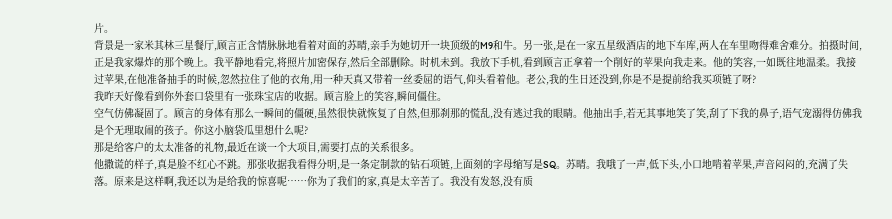片。
背景是一家米其林三星餐厅,顾言正含情脉脉地看着对面的苏晴,亲手为她切开一块顶级的M9和牛。另一张,是在一家五星级酒店的地下车库,两人在车里吻得难舍难分。拍摄时间,正是我家爆炸的那个晚上。我平静地看完,将照片加密保存,然后全部删除。时机未到。我放下手机,看到顾言正拿着一个削好的苹果向我走来。他的笑容,一如既往地温柔。我接过苹果,在他准备抽手的时候,忽然拉住了他的衣角,用一种天真又带着一丝委屈的语气,仰头看着他。老公,我的生日还没到,你是不是提前给我买项链了呀?
我昨天好像看到你外套口袋里有一张珠宝店的收据。顾言脸上的笑容,瞬间僵住。
空气仿佛凝固了。顾言的身体有那么一瞬间的僵硬,虽然很快就恢复了自然,但那刹那的慌乱,没有逃过我的眼睛。他抽出手,若无其事地笑了笑,刮了下我的鼻子,语气宠溺得仿佛我是个无理取闹的孩子。你这小脑袋瓜里想什么呢?
那是给客户的太太准备的礼物,最近在谈一个大项目,需要打点的关系很多。
他撒谎的样子,真是脸不红心不跳。那张收据我看得分明,是一条定制款的钻石项链,上面刻的字母缩写是SQ。苏晴。我哦了一声,低下头,小口地啃着苹果,声音闷闷的,充满了失落。原来是这样啊,我还以为是给我的惊喜呢……你为了我们的家,真是太辛苦了。我没有发怒,没有质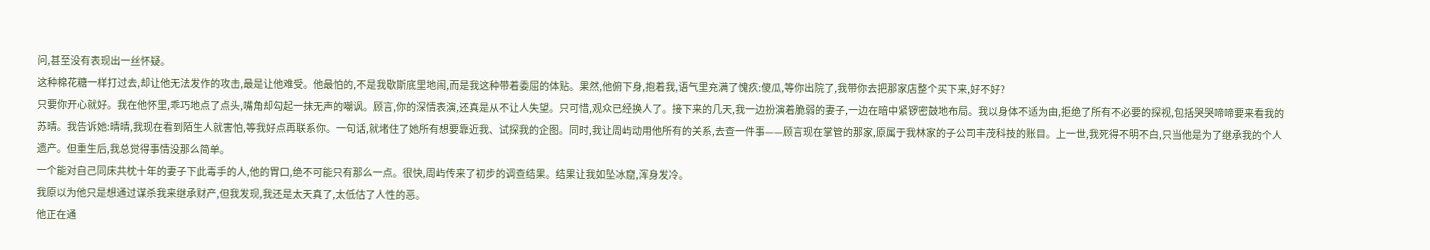问,甚至没有表现出一丝怀疑。
这种棉花糖一样打过去,却让他无法发作的攻击,最是让他难受。他最怕的,不是我歇斯底里地闹,而是我这种带着委屈的体贴。果然,他俯下身,抱着我,语气里充满了愧疚:傻瓜,等你出院了,我带你去把那家店整个买下来,好不好?
只要你开心就好。我在他怀里,乖巧地点了点头,嘴角却勾起一抹无声的嘲讽。顾言,你的深情表演,还真是从不让人失望。只可惜,观众已经换人了。接下来的几天,我一边扮演着脆弱的妻子,一边在暗中紧锣密鼓地布局。我以身体不适为由,拒绝了所有不必要的探视,包括哭哭啼啼要来看我的苏晴。我告诉她:晴晴,我现在看到陌生人就害怕,等我好点再联系你。一句话,就堵住了她所有想要靠近我、试探我的企图。同时,我让周屿动用他所有的关系,去查一件事——顾言现在掌管的那家,原属于我林家的子公司丰茂科技的账目。上一世,我死得不明不白,只当他是为了继承我的个人遗产。但重生后,我总觉得事情没那么简单。
一个能对自己同床共枕十年的妻子下此毒手的人,他的胃口,绝不可能只有那么一点。很快,周屿传来了初步的调查结果。结果让我如坠冰窟,浑身发冷。
我原以为他只是想通过谋杀我来继承财产,但我发现,我还是太天真了,太低估了人性的恶。
他正在通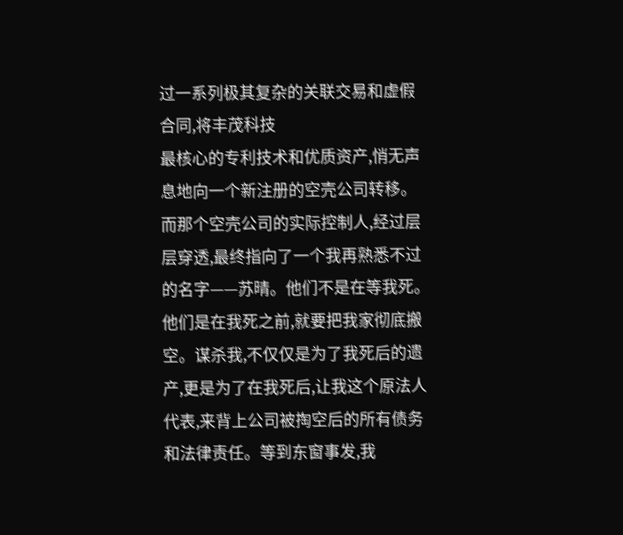过一系列极其复杂的关联交易和虚假合同,将丰茂科技
最核心的专利技术和优质资产,悄无声息地向一个新注册的空壳公司转移。
而那个空壳公司的实际控制人,经过层层穿透,最终指向了一个我再熟悉不过的名字——苏晴。他们不是在等我死。他们是在我死之前,就要把我家彻底搬空。谋杀我,不仅仅是为了我死后的遗产,更是为了在我死后,让我这个原法人代表,来背上公司被掏空后的所有债务和法律责任。等到东窗事发,我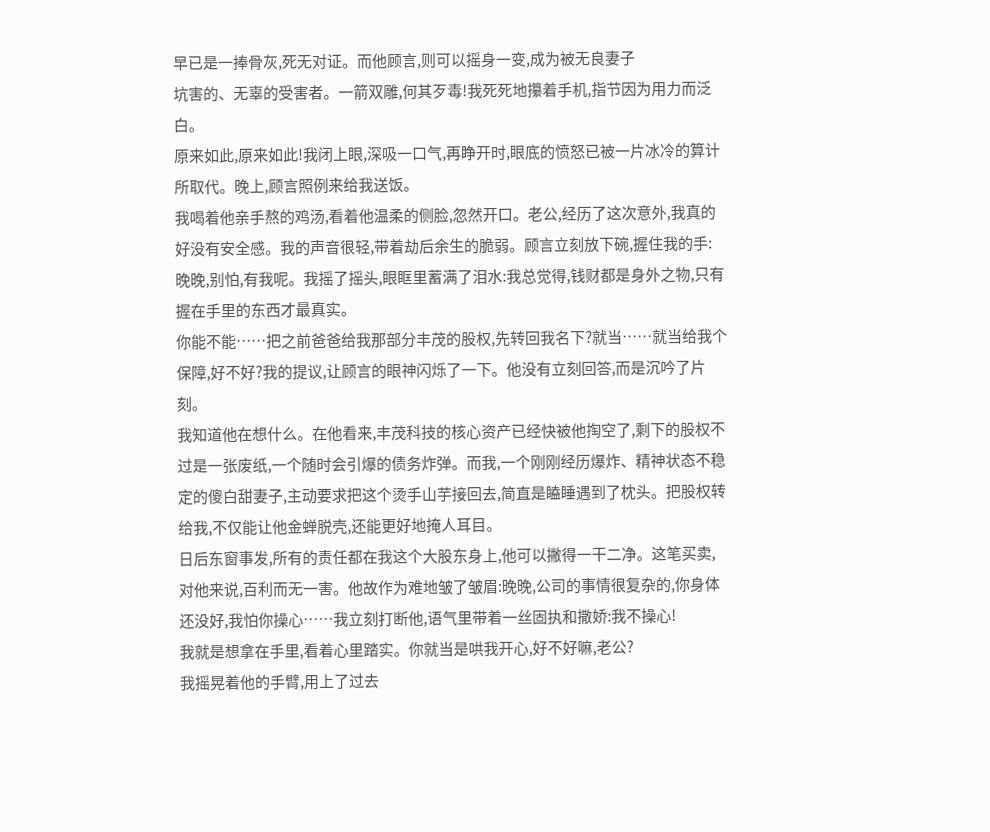早已是一捧骨灰,死无对证。而他顾言,则可以摇身一变,成为被无良妻子
坑害的、无辜的受害者。一箭双雕,何其歹毒!我死死地攥着手机,指节因为用力而泛白。
原来如此,原来如此!我闭上眼,深吸一口气,再睁开时,眼底的愤怒已被一片冰冷的算计所取代。晚上,顾言照例来给我送饭。
我喝着他亲手熬的鸡汤,看着他温柔的侧脸,忽然开口。老公,经历了这次意外,我真的好没有安全感。我的声音很轻,带着劫后余生的脆弱。顾言立刻放下碗,握住我的手:晚晚,别怕,有我呢。我摇了摇头,眼眶里蓄满了泪水:我总觉得,钱财都是身外之物,只有握在手里的东西才最真实。
你能不能……把之前爸爸给我那部分丰茂的股权,先转回我名下?就当……就当给我个保障,好不好?我的提议,让顾言的眼神闪烁了一下。他没有立刻回答,而是沉吟了片刻。
我知道他在想什么。在他看来,丰茂科技的核心资产已经快被他掏空了,剩下的股权不过是一张废纸,一个随时会引爆的债务炸弹。而我,一个刚刚经历爆炸、精神状态不稳定的傻白甜妻子,主动要求把这个烫手山芋接回去,简直是瞌睡遇到了枕头。把股权转给我,不仅能让他金蝉脱壳,还能更好地掩人耳目。
日后东窗事发,所有的责任都在我这个大股东身上,他可以撇得一干二净。这笔买卖,对他来说,百利而无一害。他故作为难地皱了皱眉:晚晚,公司的事情很复杂的,你身体还没好,我怕你操心……我立刻打断他,语气里带着一丝固执和撒娇:我不操心!
我就是想拿在手里,看着心里踏实。你就当是哄我开心,好不好嘛,老公?
我摇晃着他的手臂,用上了过去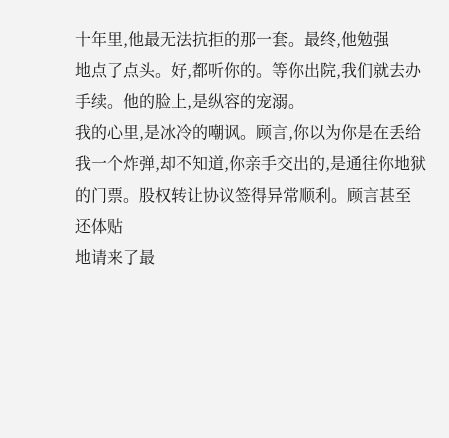十年里,他最无法抗拒的那一套。最终,他勉强
地点了点头。好,都听你的。等你出院,我们就去办手续。他的脸上,是纵容的宠溺。
我的心里,是冰冷的嘲讽。顾言,你以为你是在丢给我一个炸弹,却不知道,你亲手交出的,是通往你地狱的门票。股权转让协议签得异常顺利。顾言甚至还体贴
地请来了最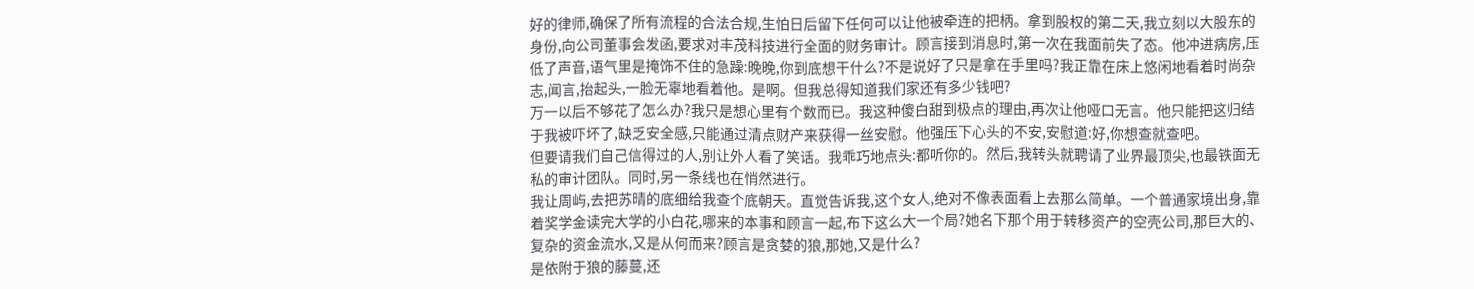好的律师,确保了所有流程的合法合规,生怕日后留下任何可以让他被牵连的把柄。拿到股权的第二天,我立刻以大股东的身份,向公司董事会发函,要求对丰茂科技进行全面的财务审计。顾言接到消息时,第一次在我面前失了态。他冲进病房,压低了声音,语气里是掩饰不住的急躁:晚晚,你到底想干什么?不是说好了只是拿在手里吗?我正靠在床上悠闲地看着时尚杂志,闻言,抬起头,一脸无辜地看着他。是啊。但我总得知道我们家还有多少钱吧?
万一以后不够花了怎么办?我只是想心里有个数而已。我这种傻白甜到极点的理由,再次让他哑口无言。他只能把这归结于我被吓坏了,缺乏安全感,只能通过清点财产来获得一丝安慰。他强压下心头的不安,安慰道:好,你想查就查吧。
但要请我们自己信得过的人,别让外人看了笑话。我乖巧地点头:都听你的。然后,我转头就聘请了业界最顶尖,也最铁面无私的审计团队。同时,另一条线也在悄然进行。
我让周屿,去把苏晴的底细给我查个底朝天。直觉告诉我,这个女人,绝对不像表面看上去那么简单。一个普通家境出身,靠着奖学金读完大学的小白花,哪来的本事和顾言一起,布下这么大一个局?她名下那个用于转移资产的空壳公司,那巨大的、复杂的资金流水,又是从何而来?顾言是贪婪的狼,那她,又是什么?
是依附于狼的藤蔓,还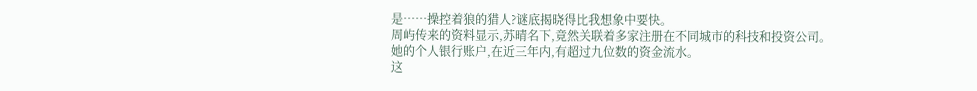是……操控着狼的猎人?谜底揭晓得比我想象中要快。
周屿传来的资料显示,苏晴名下,竟然关联着多家注册在不同城市的科技和投资公司。
她的个人银行账户,在近三年内,有超过九位数的资金流水。
这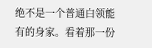绝不是一个普通白领能有的身家。看着那一份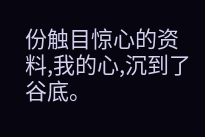份触目惊心的资料,我的心,沉到了谷底。